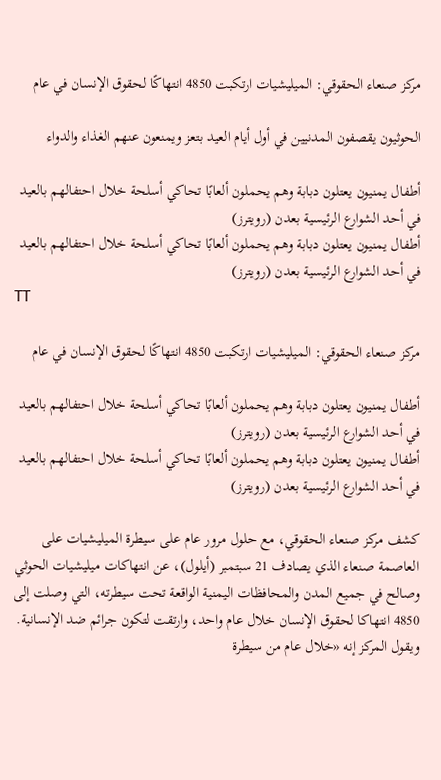مركز صنعاء الحقوقي: الميليشيات ارتكبت 4850 انتهاكًا لحقوق الإنسان في عام

الحوثيون يقصفون المدنيين في أول أيام العيد بتعز ويمنعون عنهم الغذاء والدواء

أطفال يمنيون يعتلون دبابة وهم يحملون ألعابًا تحاكي أسلحة خلال احتفالهم بالعيد في أحد الشوارع الرئيسية بعدن (رويترز)
أطفال يمنيون يعتلون دبابة وهم يحملون ألعابًا تحاكي أسلحة خلال احتفالهم بالعيد في أحد الشوارع الرئيسية بعدن (رويترز)
TT

مركز صنعاء الحقوقي: الميليشيات ارتكبت 4850 انتهاكًا لحقوق الإنسان في عام

أطفال يمنيون يعتلون دبابة وهم يحملون ألعابًا تحاكي أسلحة خلال احتفالهم بالعيد في أحد الشوارع الرئيسية بعدن (رويترز)
أطفال يمنيون يعتلون دبابة وهم يحملون ألعابًا تحاكي أسلحة خلال احتفالهم بالعيد في أحد الشوارع الرئيسية بعدن (رويترز)

كشف مركز صنعاء الحقوقي، مع حلول مرور عام على سيطرة الميليشيات على العاصمة صنعاء الذي يصادف 21 سبتمبر (أيلول)، عن انتهاكات ميليشيات الحوثي وصالح في جميع المدن والمحافظات اليمنية الواقعة تحت سيطرته، التي وصلت إلى 4850 انتهاكا لحقوق الإنسان خلال عام واحد، وارتقت لتكون جرائم ضد الإنسانية.
ويقول المركز إنه «خلال عام من سيطرة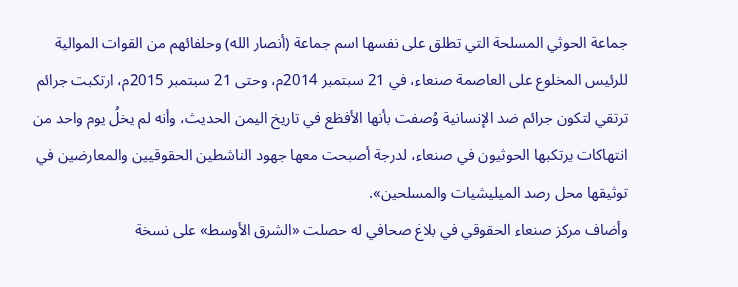جماعة الحوثي المسلحة التي تطلق على نفسها اسم جماعة (أنصار الله) وحلفائهم من القوات الموالية للرئيس المخلوع على العاصمة صنعاء، في 21 سبتمبر 2014م، وحتى 21 سبتمبر 2015م، ارتكبت جرائم ترتقي لتكون جرائم ضد الإنسانية وُصفت بأنها الأفظع في تاريخ اليمن الحديث، وأنه لم يخلُ يوم واحد من انتهاكات يرتكبها الحوثيون في صنعاء، لدرجة أصبحت معها جهود الناشطين الحقوقيين والمعارضين في توثيقها محل رصد الميليشيات والمسلحين».
وأضاف مركز صنعاء الحقوقي في بلاغ صحافي له حصلت «الشرق الأوسط» على نسخة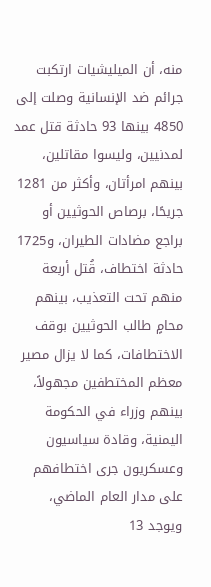منه، أن الميليشيات ارتكبت جرائم ضد الإنسانية وصلت إلى 4850 بينها 93 حادثة قتل عمد لمدنيين، وليسوا مقاتلين، بينهم امرأتان، وأكثر من 1281 جريحًا، برصاص الحوثيين أو براجع مضادات الطيران، و1725 حادثة اختطاف، قُتل أربعة منهم تحت التعذيب، بينهم محامٍ طالب الحوثيين بوقف الاختطافات، كما لا يزال مصير معظم المختطفين مجهولاً، بينهم وزراء في الحكومة اليمنية، وقادة سياسيون وعسكريون جرى اختطافهم على مدار العام الماضي، ويوجد 13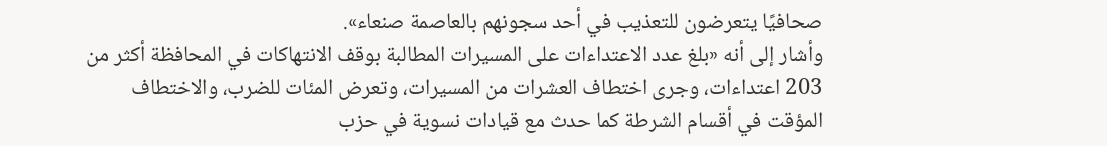صحافيًا يتعرضون للتعذيب في أحد سجونهم بالعاصمة صنعاء».
وأشار إلى أنه «بلغ عدد الاعتداءات على المسيرات المطالبة بوقف الانتهاكات في المحافظة أكثر من 203 اعتداءات، وجرى اختطاف العشرات من المسيرات، وتعرض المئات للضرب، والاختطاف المؤقت في أقسام الشرطة كما حدث مع قيادات نسوية في حزب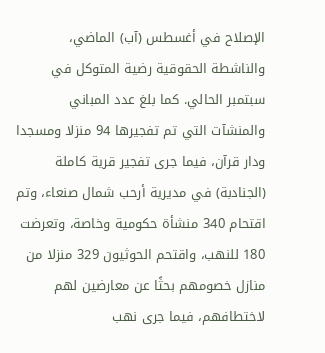الإصلاح في أغسطس (آب) الماضي، والناشطة الحقوقية رضية المتوكل في سبتمبر الحالي. كما بلغ عدد المباني والمنشآت التي تم تفجيرها 94 منزلا ومسجدا ودار قرآن، فيما جرى تفجير قرية كاملة (الجنادبة) في مديرية أرحب شمال صنعاء، وتم اقتحام 340 منشأة حكومية وخاصة، وتعرضت 180 للنهب، واقتحم الحوثيون 329 منزلا من منازل خصومهم بحثًا عن معارضين لهم لاختطافهم، فيما جرى نهب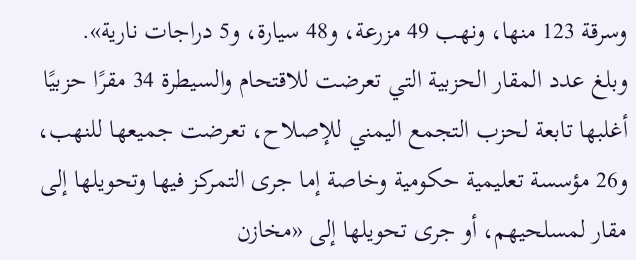وسرقة 123 منها، ونهب 49 مزرعة، و48 سيارة، و5 دراجات نارية».
وبلغ عدد المقار الحزبية التي تعرضت للاقتحام والسيطرة 34 مقرًا حزبيًا أغلبها تابعة لحزب التجمع اليمني للإصلاح، تعرضت جميعها للنهب، و26 مؤسسة تعليمية حكومية وخاصة إما جرى التمركز فيها وتحويلها إلى مقار لمسلحيهم، أو جرى تحويلها إلى «مخازن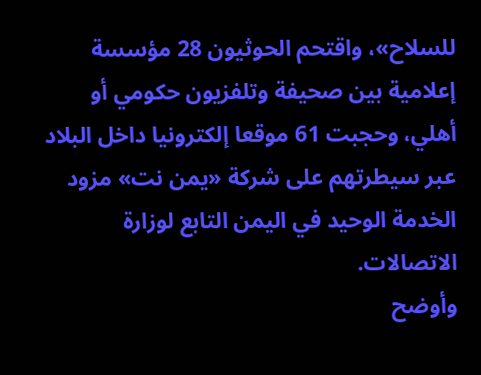للسلاح»، واقتحم الحوثيون 28 مؤسسة إعلامية بين صحيفة وتلفزيون حكومي أو أهلي، وحجبت 61 موقعا إلكترونيا داخل البلاد عبر سيطرتهم على شركة «يمن نت» مزود الخدمة الوحيد في اليمن التابع لوزارة الاتصالات.
وأوضح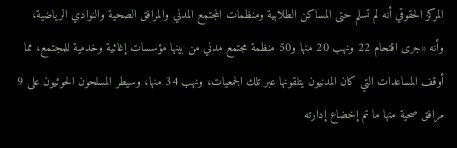المركز الحقوقي أنه لم تسلم حتى المساكن الطلابية ومنظمات المجتمع المدني والمرافق الصحية والنوادي الرياضية، وأنه «جرى اقتحام 22 ونهب 20 منها و50 منظمة مجتمع مدني من بينها مؤسسات إغاثية وخدمية للمجتمع، مما أوقف المساعدات التي كان المدنيون يتلقونها عبر تلك الجمعيات، ونهب 34 منها، وسيطر المسلحون الحوثيون على 9 مرافق صحية منها ما تم إخضاع إدارته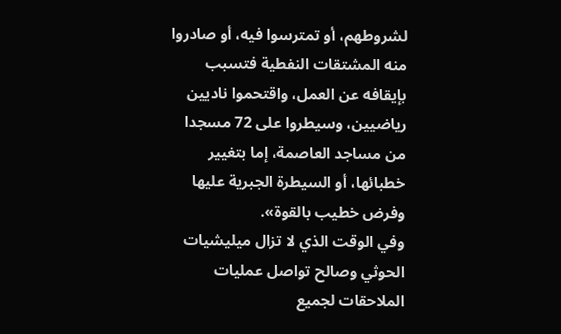لشروطهم، أو تمترسوا فيه، أو صادروا منه المشتقات النفطية فتسبب بإيقافه عن العمل، واقتحموا ناديين رياضيين، وسيطروا على 72 مسجدا من مساجد العاصمة، إما بتغيير خطبائها، أو السيطرة الجبرية عليها وفرض خطيب بالقوة».
وفي الوقت الذي لا تزال ميليشيات الحوثي وصالح تواصل عمليات الملاحقات لجميع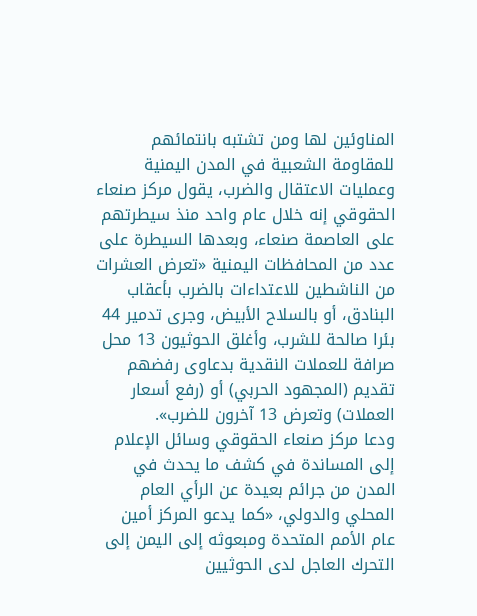المناوئين لها ومن تشتبه بانتمائهم للمقاومة الشعبية في المدن اليمنية وعمليات الاعتقال والضرب، يقول مركز صنعاء الحقوقي إنه خلال عام واحد منذ سيطرتهم على العاصمة صنعاء، وبعدها السيطرة على عدد من المحافظات اليمنية «تعرض العشرات من الناشطين للاعتداءات بالضرب بأعقاب البنادق، أو بالسلاح الأبيض، وجرى تدمير 44 بئرا صالحة للشرب، وأغلق الحوثيون 13 محل صرافة للعملات النقدية بدعاوى رفضهم تقديم (المجهود الحربي) أو (رفع أسعار العملات) وتعرض 13 آخرون للضرب».
ودعا مركز صنعاء الحقوقي وسائل الإعلام إلى المساندة في كشف ما يحدث في المدن من جرائم بعيدة عن الرأي العام المحلي والدولي، «كما يدعو المركز أمين عام الأمم المتحدة ومبعوثه إلى اليمن إلى التحرك العاجل لدى الحوثيين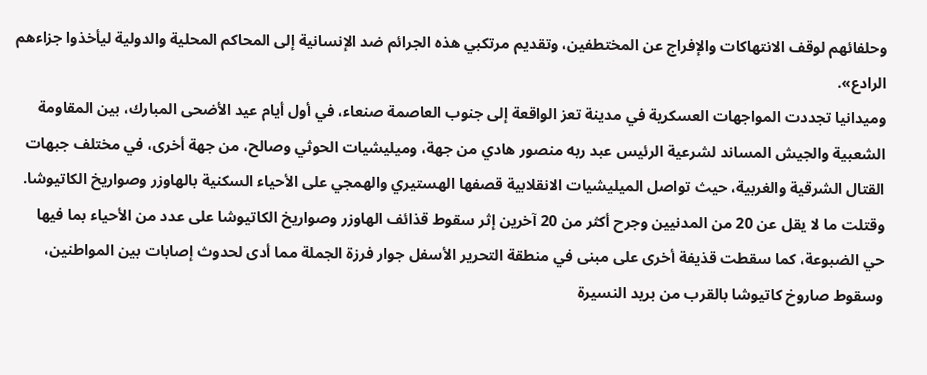وحلفائهم لوقف الانتهاكات والإفراج عن المختطفين، وتقديم مرتكبي هذه الجرائم ضد الإنسانية إلى المحاكم المحلية والدولية ليأخذوا جزاءهم الرادع».
وميدانيا تجددت المواجهات العسكرية في مدينة تعز الواقعة إلى جنوب العاصمة صنعاء، في أول أيام عيد الأضحى المبارك، بين المقاومة الشعبية والجيش المساند لشرعية الرئيس عبد ربه منصور هادي من جهة، وميليشيات الحوثي وصالح، من جهة أخرى، في مختلف جبهات القتال الشرقية والغربية، حيث تواصل الميليشيات الانقلابية قصفها الهستيري والهمجي على الأحياء السكنية بالهاوزر وصواريخ الكاتيوشا.
وقتلت ما لا يقل عن 20 من المدنيين وجرح أكثر من 20 آخرين إثر سقوط قذائف الهاوزر وصواريخ الكاتيوشا على عدد من الأحياء بما فيها حي الضبوعة، كما سقطت قذيفة أخرى على مبنى في منطقة التحرير الأسفل جوار فرزة الجملة مما أدى لحدوث إصابات بين المواطنين، وسقوط صاروخ كاتيوشا بالقرب من بريد النسيرة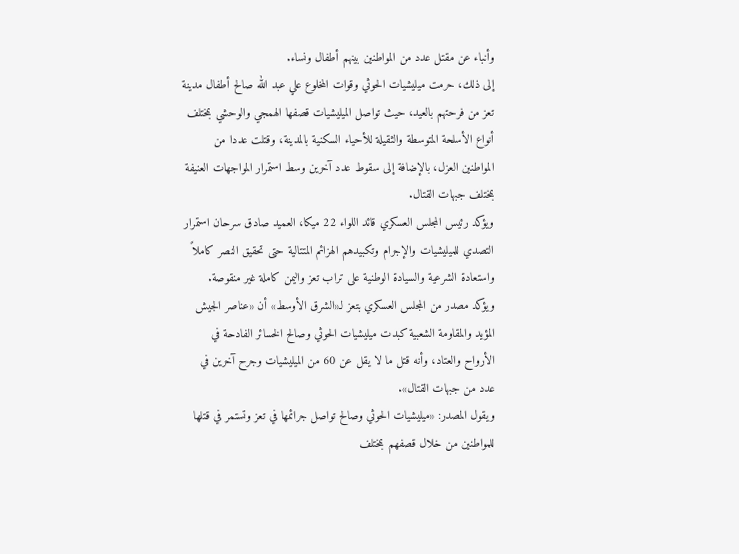وأنباء عن مقتل عدد من المواطنين بينهم أطفال ونساء.
إلى ذلك، حرمت ميليشيات الحوثي وقوات المخلوع علي عبد الله صالح أطفال مدينة تعز من فرحتهم بالعيد، حيث تواصل الميليشيات قصفها الهمجي والوحشي بمختلف أنواع الأسلحة المتوسطة والثقيلة للأحياء السكنية بالمدينة، وقتلت عددا من المواطنين العزل، بالإضافة إلى سقوط عدد آخرين وسط استمرار المواجهات العنيفة بمختلف جبهات القتال.
ويؤكد رئيس المجلس العسكري قائد اللواء 22 ميكا، العميد صادق سرحان استمرار التصدي للميليشيات والإجرام وتكبيدهم الهزائم المتتالية حتى تحقيق النصر كاملاً واستعادة الشرعية والسيادة الوطنية على تراب تعز واليمن كاملة غير منقوصة.
ويؤكد مصدر من المجلس العسكري بتعز لـ«الشرق الأوسط» أن «عناصر الجيش المؤيد والمقاومة الشعبية كبدت ميليشيات الحوثي وصالح الخسائر الفادحة في الأرواح والعتاد، وأنه قتل ما لا يقل عن 60 من الميليشيات وجرح آخرين في عدد من جبهات القتال».
ويقول المصدر: «ميليشيات الحوثي وصالح تواصل جرائمها في تعز وتستمر في قتلها للمواطنين من خلال قصفهم بمختلف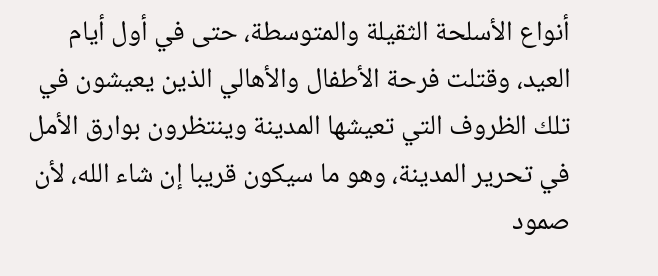أنواع الأسلحة الثقيلة والمتوسطة، حتى في أول أيام العيد، وقتلت فرحة الأطفال والأهالي الذين يعيشون في تلك الظروف التي تعيشها المدينة وينتظرون بوارق الأمل في تحرير المدينة، وهو ما سيكون قريبا إن شاء الله، لأن صمود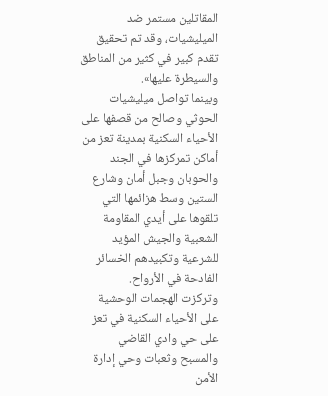المقاتلين مستمر ضد الميليشيات، وقد تم تحقيق تقدم كبير في كثير من المناطق والسيطرة عليها».
وبينما تواصل ميليشيات الحوثي وصالح من قصفها على الأحياء السكنية بمدينة تعز من أماكن تمركزها في الجند والحوبان وجبل أمان وشارع الستين وسط هزائمها التي تلقوها على أيدي المقاومة الشعبية والجيش المؤيد للشرعية وتكبيدهم الخسائر الفادحة في الأرواح.
وتركزت الهجمات الوحشية على الأحياء السكنية في تعز على حي وادي القاضي والمسبح وثعبات وحي إدارة الأمن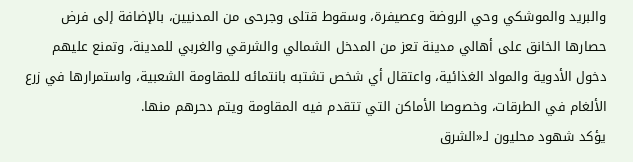والبريد والموشكي وحي الروضة وعصيفرة، وسقوط قتلى وجرحى من المدنيين، بالإضافة إلى فرض حصارها الخانق على أهالي مدينة تعز من المدخل الشمالي والشرقي والغربي للمدينة، وتمنع عليهم دخول الأدوية والمواد الغذائية، واعتقال أي شخص تشتبه بانتمائه للمقاومة الشعبية، واستمرارها في زرع الألغام في الطرقات، وخصوصا الأماكن التي تتقدم فيه المقاومة ويتم دحرهم منها.
يؤكد شهود محليون لـ«الشرق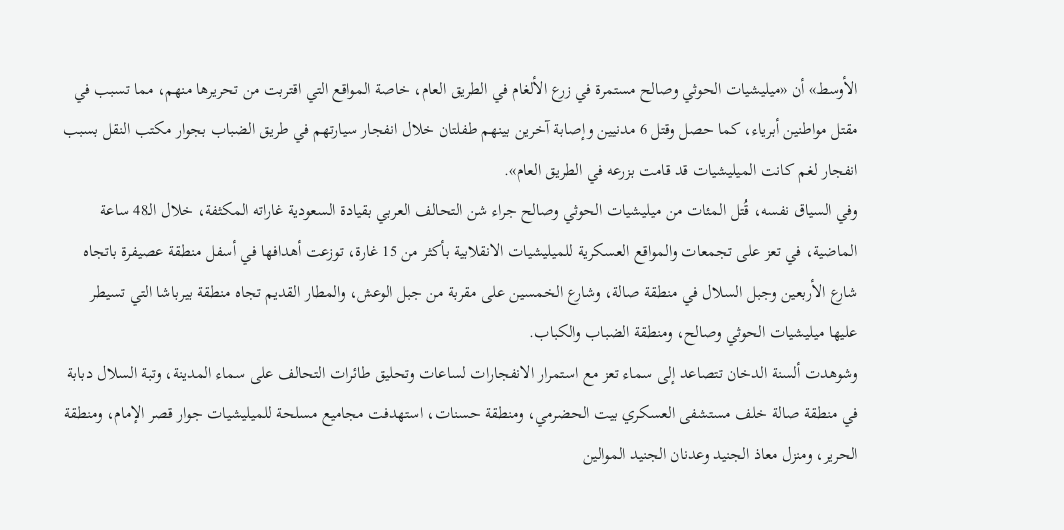الأوسط» أن «ميليشيات الحوثي وصالح مستمرة في زرع الألغام في الطريق العام، خاصة المواقع التي اقتربت من تحريرها منهم، مما تسبب في مقتل مواطنين أبرياء، كما حصل وقتل 6 مدنيين وإصابة آخرين بينهم طفلتان خلال انفجار سيارتهم في طريق الضباب بجوار مكتب النقل بسبب انفجار لغم كانت الميليشيات قد قامت بزرعه في الطريق العام».
وفي السياق نفسه، قُتل المئات من ميليشيات الحوثي وصالح جراء شن التحالف العربي بقيادة السعودية غاراته المكثفة، خلال الـ48 ساعة الماضية، في تعز على تجمعات والمواقع العسكرية للميليشيات الانقلابية بأكثر من 15 غارة، توزعت أهدافها في أسفل منطقة عصيفرة باتجاه شارع الأربعين وجبل السلال في منطقة صالة، وشارع الخمسين على مقربة من جبل الوعش، والمطار القديم تجاه منطقة بيرباشا التي تسيطر عليها ميليشيات الحوثي وصالح، ومنطقة الضباب والكباب.
وشوهدت ألسنة الدخان تتصاعد إلى سماء تعز مع استمرار الانفجارات لساعات وتحليق طائرات التحالف على سماء المدينة، وتبة السلال دبابة في منطقة صالة خلف مستشفى العسكري بيت الحضرمي، ومنطقة حسنات، استهدفت مجاميع مسلحة للميليشيات جوار قصر الإمام، ومنطقة الحرير، ومنزل معاذ الجنيد وعدنان الجنيد الموالين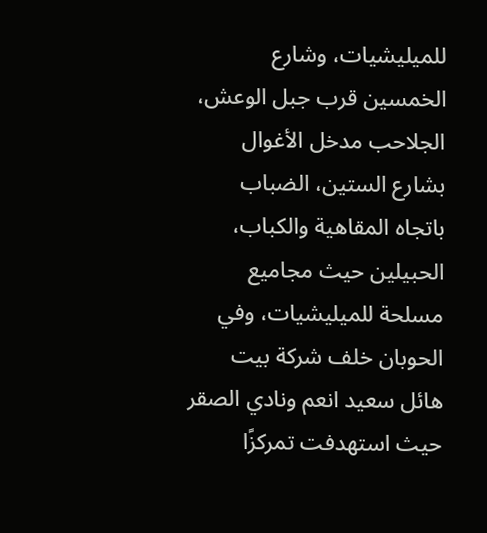للميليشيات، وشارع الخمسين قرب جبل الوعش، الجلاحب مدخل الأغوال بشارع الستين، الضباب باتجاه المقاهية والكباب، الحبيلين حيث مجاميع مسلحة للميليشيات، وفي الحوبان خلف شركة بيت هائل سعيد انعم ونادي الصقر حيث استهدفت تمركزًا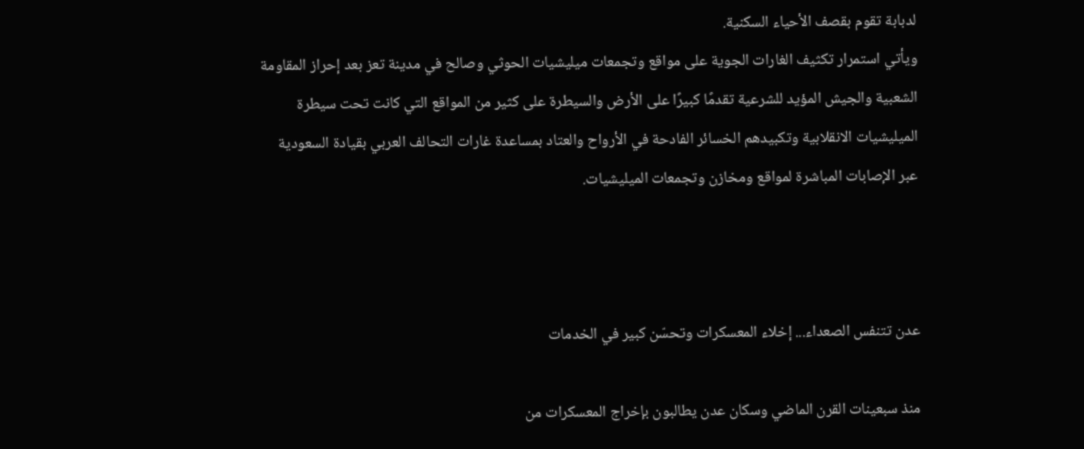لدبابة تقوم بقصف الأحياء السكنية.
ويأتي استمرار تكثيف الغارات الجوية على مواقع وتجمعات ميليشيات الحوثي وصالح في مدينة تعز بعد إحراز المقاومة الشعبية والجيش المؤيد للشرعية تقدمًا كبيرًا على الأرض والسيطرة على كثير من المواقع التي كانت تحت سيطرة الميليشيات الانقلابية وتكبيدهم الخسائر الفادحة في الأرواح والعتاد بمساعدة غارات التحالف العربي بقيادة السعودية عبر الإصابات المباشرة لمواقع ومخازن وتجمعات الميليشيات.



عدن تتنفس الصعداء... إخلاء المعسكرات وتحسّن كبير في الخدمات

منذ سبعينات القرن الماضي وسكان عدن يطالبون بإخراج المعسكرات من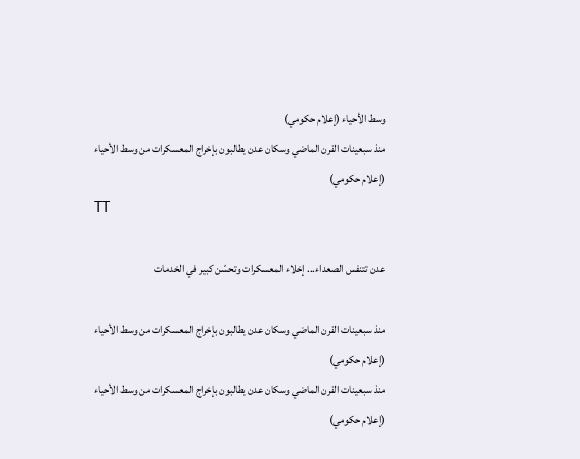وسط الأحياء (إعلام حكومي)
منذ سبعينات القرن الماضي وسكان عدن يطالبون بإخراج المعسكرات من وسط الأحياء (إعلام حكومي)
TT

عدن تتنفس الصعداء... إخلاء المعسكرات وتحسّن كبير في الخدمات

منذ سبعينات القرن الماضي وسكان عدن يطالبون بإخراج المعسكرات من وسط الأحياء (إعلام حكومي)
منذ سبعينات القرن الماضي وسكان عدن يطالبون بإخراج المعسكرات من وسط الأحياء (إعلام حكومي)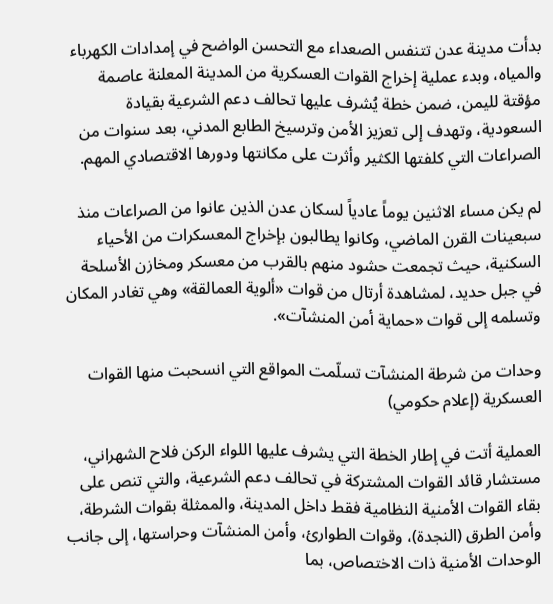بدأت مدينة عدن تتنفس الصعداء مع التحسن الواضح في إمدادات الكهرباء والمياه، وبدء عملية إخراج القوات العسكرية من المدينة المعلنة عاصمة مؤقتة لليمن، ضمن خطة يُشرف عليها تحالف دعم الشرعية بقيادة السعودية، وتهدف إلى تعزيز الأمن وترسيخ الطابع المدني، بعد سنوات من الصراعات التي كلفتها الكثير وأثرت على مكانتها ودورها الاقتصادي المهم.

لم يكن مساء الاثنين يوماً عادياً لسكان عدن الذين عانوا من الصراعات منذ سبعينات القرن الماضي، وكانوا يطالبون بإخراج المعسكرات من الأحياء السكنية، حيث تجمعت حشود منهم بالقرب من معسكر ومخازن الأسلحة في جبل حديد، لمشاهدة أرتال من قوات «ألوية العمالقة» وهي تغادر المكان وتسلمه إلى قوات «حماية أمن المنشآت».

وحدات من شرطة المنشآت تسلّمت المواقع التي انسحبت منها القوات العسكرية (إعلام حكومي)

العملية أتت في إطار الخطة التي يشرف عليها اللواء الركن فلاح الشهراني، مستشار قائد القوات المشتركة في تحالف دعم الشرعية، والتي تنص على بقاء القوات الأمنية النظامية فقط داخل المدينة، والممثلة بقوات الشرطة، وأمن الطرق (النجدة)، وقوات الطوارئ، وأمن المنشآت وحراستها، إلى جانب الوحدات الأمنية ذات الاختصاص، بما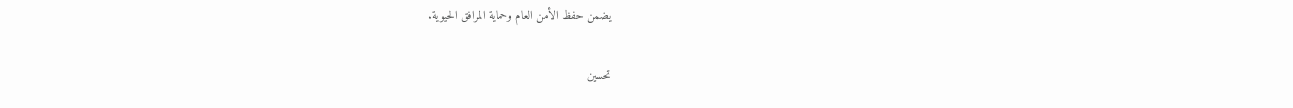يضمن حفظ الأمن العام وحماية المرافق الحيوية.

تحسين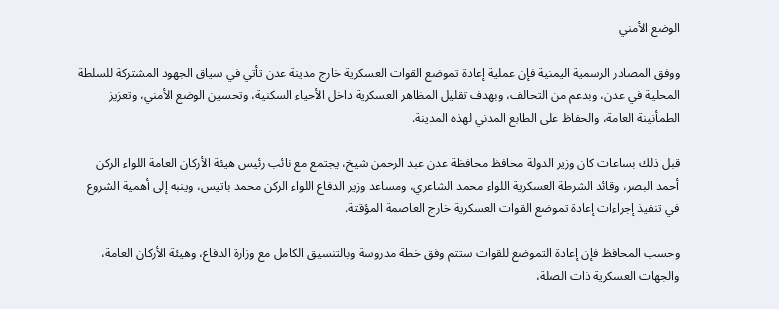الوضع الأمني

ووفق المصادر الرسمية اليمنية فإن عملية إعادة تموضع القوات العسكرية خارج مدينة عدن تأتي في سياق الجهود المشتركة للسلطة المحلية في عدن، وبدعم من التحالف، وبهدف تقليل المظاهر العسكرية داخل الأحياء السكنية، وتحسين الوضع الأمني، وتعزيز الطمأنينة العامة، والحفاظ على الطابع المدني لهذه المدينة.

قبل ذلك بساعات كان وزير الدولة محافظ محافظة عدن عبد الرحمن شيخ، يجتمع مع نائب رئيس هيئة الأركان العامة اللواء الركن أحمد البصر، وقائد الشرطة العسكرية اللواء محمد الشاعري، ومساعد وزير الدفاع اللواء الركن محمد باتيس، وينبه إلى أهمية الشروع في تنفيذ إجراءات إعادة تموضع القوات العسكرية خارج العاصمة المؤقتة.

وحسب المحافظ فإن إعادة التموضع للقوات ستتم وفق خطة مدروسة وبالتنسيق الكامل مع وزارة الدفاع، وهيئة الأركان العامة، والجهات العسكرية ذات الصلة،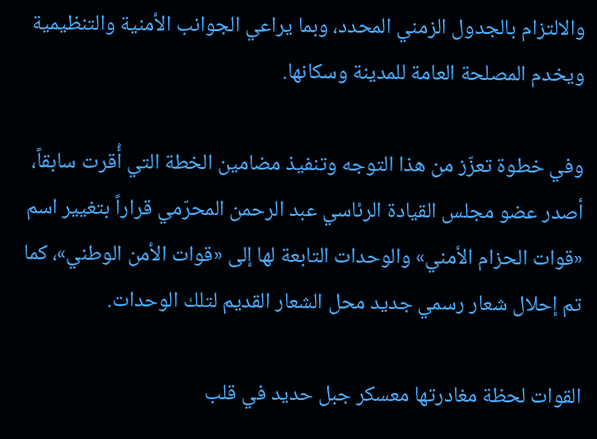والالتزام بالجدول الزمني المحدد، وبما يراعي الجوانب الأمنية والتنظيمية ويخدم المصلحة العامة للمدينة وسكانها.

وفي خطوة تعزّز من هذا التوجه وتنفيذ مضامين الخطة التي أُقرت سابقاً، أصدر عضو مجلس القيادة الرئاسي عبد الرحمن المحرّمي قراراً بتغيير اسم «قوات الحزام الأمني» والوحدات التابعة لها إلى «قوات الأمن الوطني»، كما تم إحلال شعار رسمي جديد محل الشعار القديم لتلك الوحدات.

القوات لحظة مغادرتها معسكر جبل حديد في قلب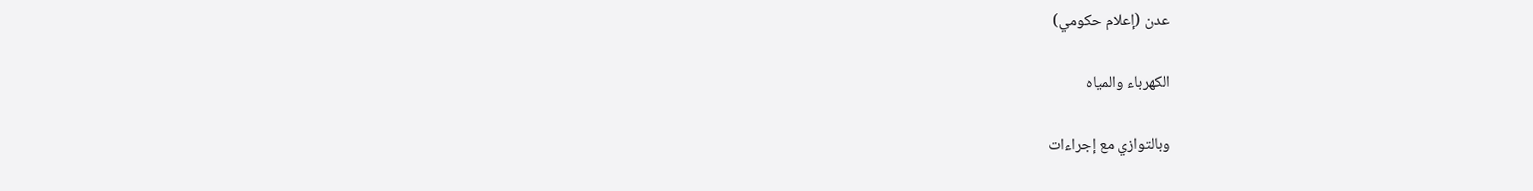عدن (إعلام حكومي)

الكهرباء والمياه

وبالتوازي مع إجراءات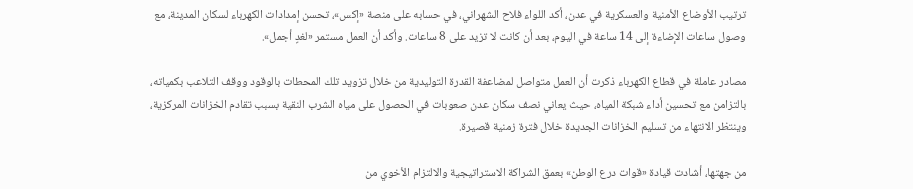ترتيب الأوضاع الأمنية والعسكرية في عدن، أكد اللواء فلاح الشهراني، في حسابه على منصة «إكس»، تحسن إمدادات الكهرباء لسكان المدينة، مع وصول ساعات الإضاءة إلى 14 ساعة في اليوم، بعد أن كانت لا تزيد على 8 ساعات. وأكد أن العمل مستمر «لغدٍ أجمل».

مصادر عاملة في قطاع الكهرباء ذكرت أن العمل متواصل لمضاعفة القدرة التوليدية من خلال تزويد تلك المحطات بالوقود ووقف التلاعب بكمياته، بالتزامن مع تحسين أداء شبكة المياه، حيث يعاني نصف سكان عدن صعوبات في الحصول على مياه الشرب النقية بسبب تقادم الخزانات المركزية، وينتظر الانتهاء من تسليم الخزانات الجديدة خلال فترة زمنية قصيرة.

من جهتها، أشادت قيادة «قوات درع الوطن» بعمق الشراكة الاستراتيجية والالتزام الأخوي من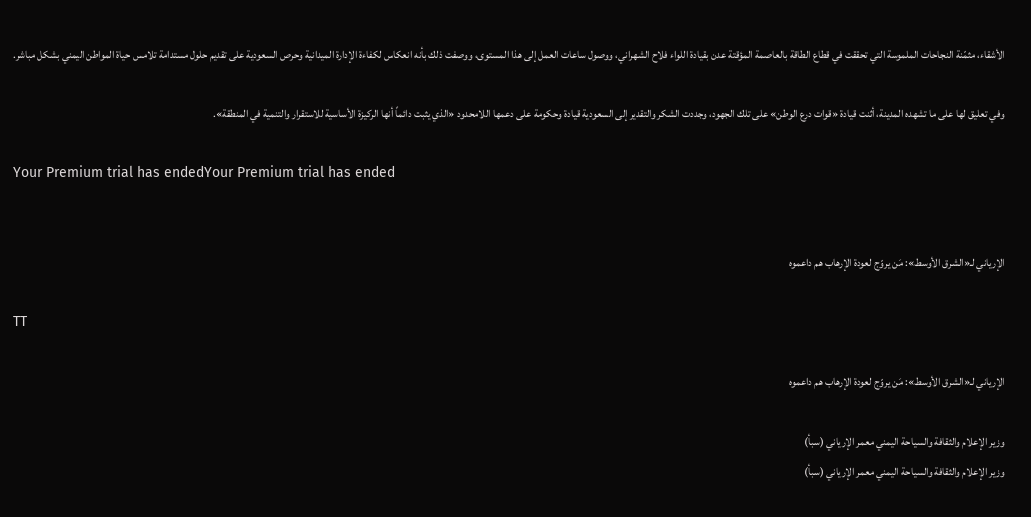الأشقاء، مثمّنة النجاحات الملموسة التي تحققت في قطاع الطاقة بالعاصمة المؤقتة عدن بقيادة اللواء فلاح الشهراني، ووصول ساعات العمل إلى هذا المستوى، ووصفت ذلك بأنه انعكاس لكفاءة الإدارة الميدانية وحرص السعودية على تقديم حلول مستدامة تلامس حياة المواطن اليمني بشكل مباشر.

وفي تعليق لها على ما تشهده المدينة، أثنت قيادة «قوات درع الوطن» على تلك الجهود، وجددت الشكر والتقدير إلى السعودية قيادة وحكومة على دعمها اللامحدود «الذي يثبت دائماً أنها الركيزة الأساسية للاستقرار والتنمية في المنطقة».

Your Premium trial has endedYour Premium trial has ended


الإرياني لـ«الشرق الأوسط»: مَن يروّج لعودة الإرهاب هم داعموه

TT

الإرياني لـ«الشرق الأوسط»: مَن يروّج لعودة الإرهاب هم داعموه

وزير الإعلام والثقافة والسياحة اليمني معمر الإرياني (سبأ)
وزير الإعلام والثقافة والسياحة اليمني معمر الإرياني (سبأ)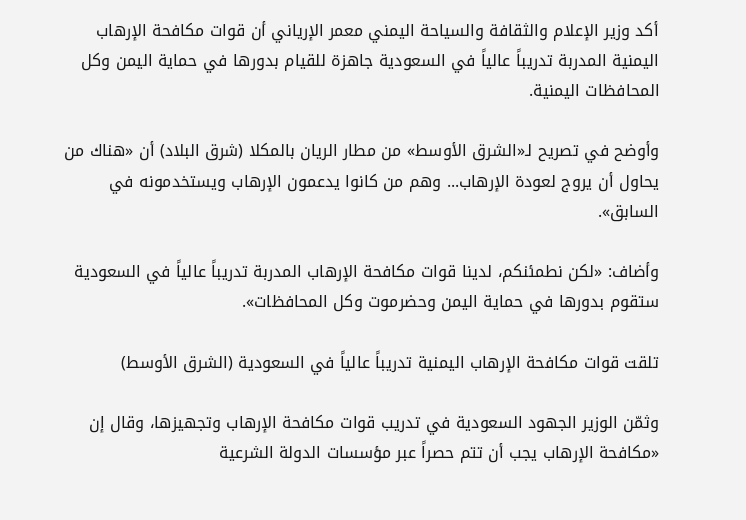أكد وزير الإعلام والثقافة والسياحة اليمني معمر الإرياني أن قوات مكافحة الإرهاب اليمنية المدربة تدريباً عالياً في السعودية جاهزة للقيام بدورها في حماية اليمن وكل المحافظات اليمنية.

وأوضح في تصريح لـ«الشرق الأوسط» من مطار الريان بالمكلا (شرق البلاد) أن «هناك من يحاول أن يروج لعودة الإرهاب... وهم من كانوا يدعمون الإرهاب ويستخدمونه في السابق».

وأضاف: «لكن نطمئنكم، لدينا قوات مكافحة الإرهاب المدربة تدريباً عالياً في السعودية ستقوم بدورها في حماية اليمن وحضرموت وكل المحافظات».

تلقت قوات مكافحة الإرهاب اليمنية تدريباً عالياً في السعودية (الشرق الأوسط)

وثمّن الوزير الجهود السعودية في تدريب قوات مكافحة الإرهاب وتجهيزها، وقال إن «مكافحة الإرهاب يجب أن تتم حصراً عبر مؤسسات الدولة الشرعية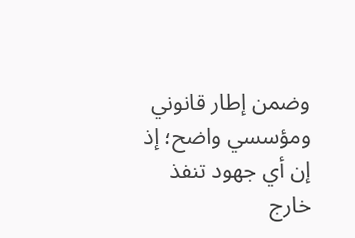وضمن إطار قانوني ومؤسسي واضح؛ إذ إن أي جهود تنفذ خارج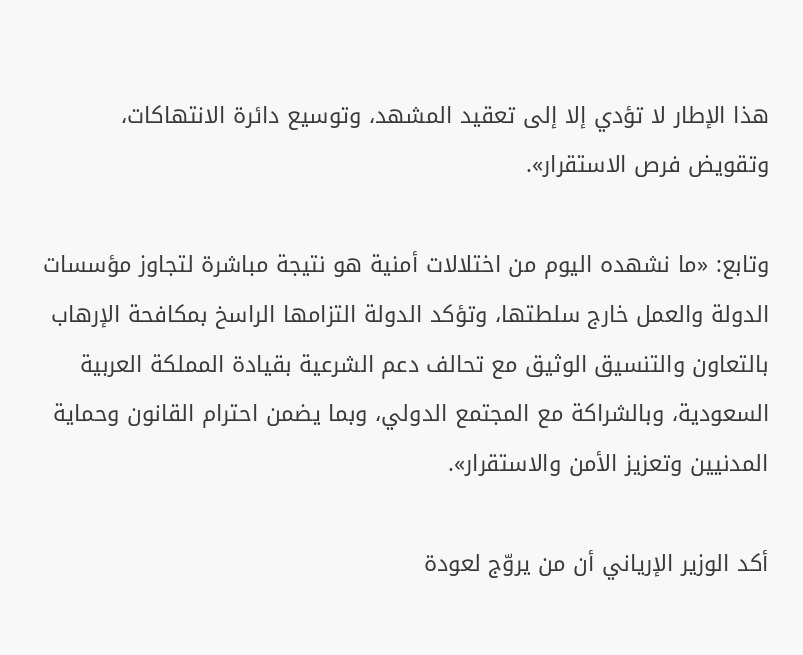هذا الإطار لا تؤدي إلا إلى تعقيد المشهد، وتوسيع دائرة الانتهاكات، وتقويض فرص الاستقرار».

وتابع: «ما نشهده اليوم من اختلالات أمنية هو نتيجة مباشرة لتجاوز مؤسسات الدولة والعمل خارج سلطتها، وتؤكد الدولة التزامها الراسخ بمكافحة الإرهاب بالتعاون والتنسيق الوثيق مع تحالف دعم الشرعية بقيادة المملكة العربية السعودية، وبالشراكة مع المجتمع الدولي، وبما يضمن احترام القانون وحماية المدنيين وتعزيز الأمن والاستقرار».

أكد الوزير الإرياني أن من يروّج لعودة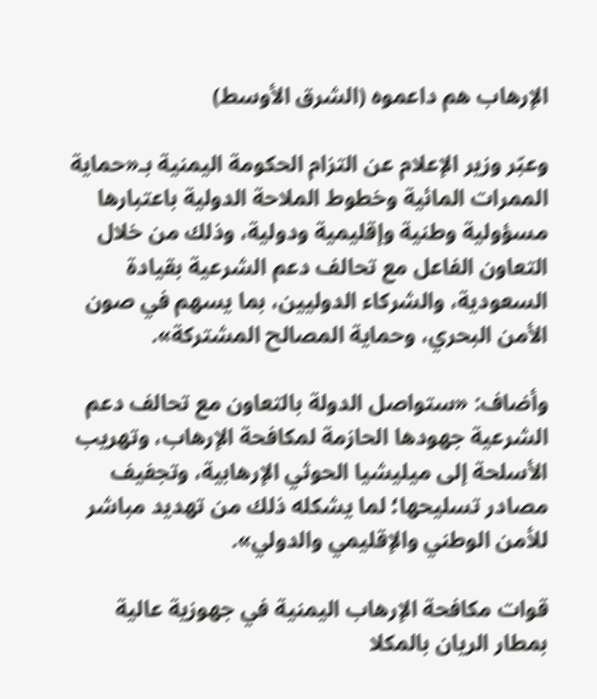الإرهاب هم داعموه (الشرق الأوسط)

وعبّر وزير الإعلام عن التزام الحكومة اليمنية بـ«حماية الممرات المائية وخطوط الملاحة الدولية باعتبارها مسؤولية وطنية وإقليمية ودولية، وذلك من خلال التعاون الفاعل مع تحالف دعم الشرعية بقيادة السعودية، والشركاء الدوليين، بما يسهم في صون الأمن البحري، وحماية المصالح المشتركة».

وأضاف: «ستواصل الدولة بالتعاون مع تحالف دعم الشرعية جهودها الحازمة لمكافحة الإرهاب، وتهريب الأسلحة إلى ميليشيا الحوثي الإرهابية، وتجفيف مصادر تسليحها؛ لما يشكله ذلك من تهديد مباشر للأمن الوطني والإقليمي والدولي».

قوات مكافحة الإرهاب اليمنية في جهوزية عالية بمطار الريان بالمكلا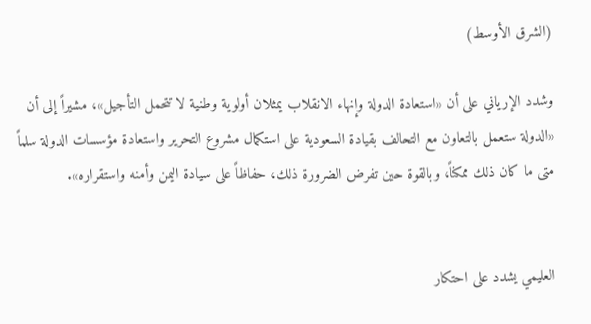(الشرق الأوسط)

وشدد الإرياني على أن «استعادة الدولة وإنهاء الانقلاب يمثلان أولوية وطنية لا تتحمل التأجيل»، مشيراً إلى أن «الدولة ستعمل بالتعاون مع التحالف بقيادة السعودية على استكمال مشروع التحرير واستعادة مؤسسات الدولة سلماً متى ما كان ذلك ممكناً، وبالقوة حين تفرض الضرورة ذلك، حفاظاً على سيادة اليمن وأمنه واستقراره».


العليمي يشدد على احتكار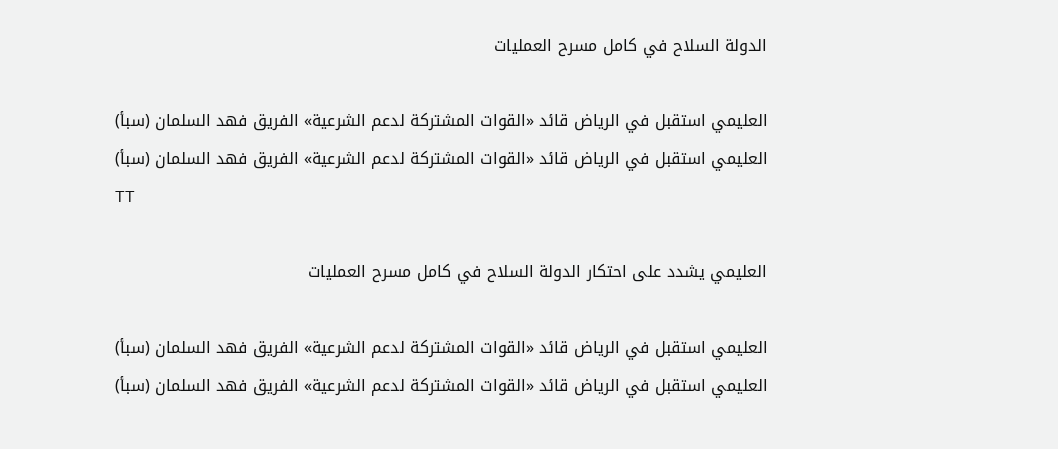الدولة السلاح في كامل مسرح العمليات

العليمي استقبل في الرياض قائد «القوات المشتركة لدعم الشرعية» الفريق فهد السلمان (سبأ)
العليمي استقبل في الرياض قائد «القوات المشتركة لدعم الشرعية» الفريق فهد السلمان (سبأ)
TT

العليمي يشدد على احتكار الدولة السلاح في كامل مسرح العمليات

العليمي استقبل في الرياض قائد «القوات المشتركة لدعم الشرعية» الفريق فهد السلمان (سبأ)
العليمي استقبل في الرياض قائد «القوات المشتركة لدعم الشرعية» الفريق فهد السلمان (سبأ)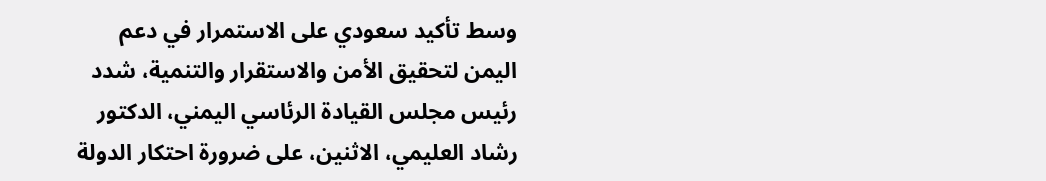وسط تأكيد سعودي على الاستمرار في دعم اليمن لتحقيق الأمن والاستقرار والتنمية، شدد رئيس مجلس القيادة الرئاسي اليمني، الدكتور رشاد العليمي، الاثنين، على ضرورة احتكار الدولة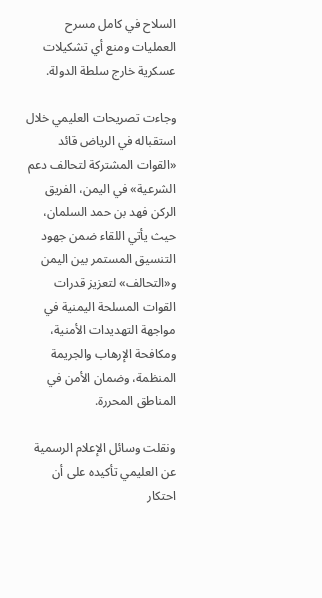السلاح في كامل مسرح العمليات ومنع أي تشكيلات عسكرية خارج سلطة الدولة.

وجاءت تصريحات العليمي خلال استقباله في الرياض قائد «القوات المشتركة لتحالف دعم الشرعية» في اليمن، الفريق الركن فهد بن حمد السلمان، حيث يأتي اللقاء ضمن جهود التنسيق المستمر بين اليمن و«التحالف» لتعزيز قدرات القوات المسلحة اليمنية في مواجهة التهديدات الأمنية، ومكافحة الإرهاب والجريمة المنظمة، وضمان الأمن في المناطق المحررة.

ونقلت وسائل الإعلام الرسمية عن العليمي تأكيده على أن احتكار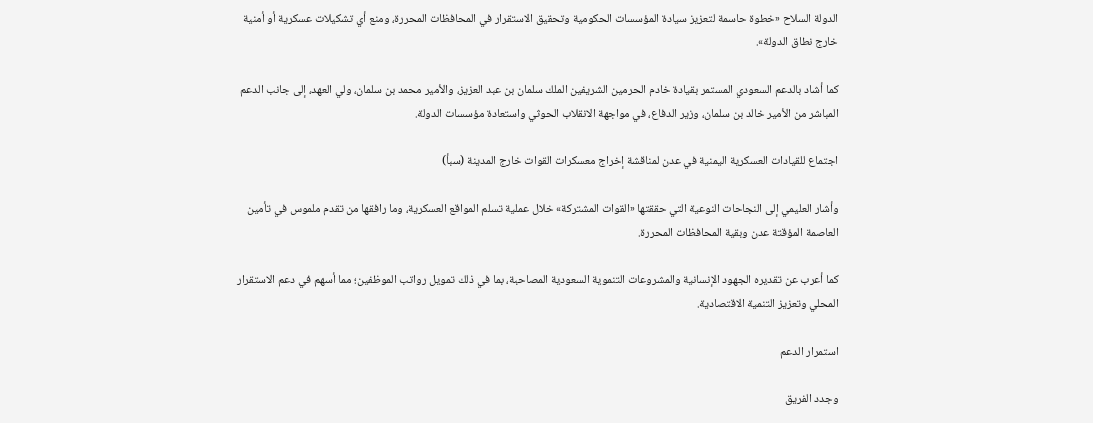الدولة السلاح «خطوة حاسمة لتعزيز سيادة المؤسسات الحكومية وتحقيق الاستقرار في المحافظات المحررة، ومنع أي تشكيلات عسكرية أو أمنية خارج نطاق الدولة».

كما أشاد بالدعم السعودي المستمر بقيادة خادم الحرمين الشريفين الملك سلمان بن عبد العزيز، والأمير محمد بن سلمان، ولي العهد، إلى جانب الدعم المباشر من الأمير خالد بن سلمان، وزير الدفاع، في مواجهة الانقلاب الحوثي واستعادة مؤسسات الدولة.

اجتماع للقيادات العسكرية اليمنية في عدن لمناقشة إخراج معسكرات القوات خارج المدينة (سبأ)

وأشار العليمي إلى النجاحات النوعية التي حققتها «القوات المشتركة» خلال عملية تسلم المواقع العسكرية، وما رافقها من تقدم ملموس في تأمين العاصمة المؤقتة عدن وبقية المحافظات المحررة.

كما أعرب عن تقديره الجهود الإنسانية والمشروعات التنموية السعودية المصاحبة، بما في ذلك تمويل رواتب الموظفين؛ مما أسهم في دعم الاستقرار المحلي وتعزيز التنمية الاقتصادية.

استمرار الدعم

وجدد الفريق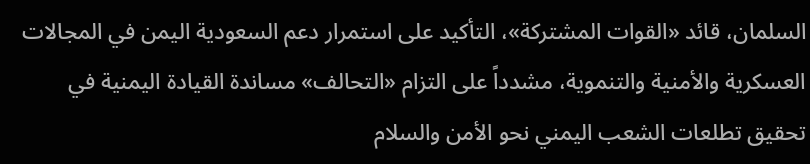السلمان، قائد «القوات المشتركة»، التأكيد على استمرار دعم السعودية اليمن في المجالات العسكرية والأمنية والتنموية، مشدداً على التزام «التحالف» مساندة القيادة اليمنية في تحقيق تطلعات الشعب اليمني نحو الأمن والسلام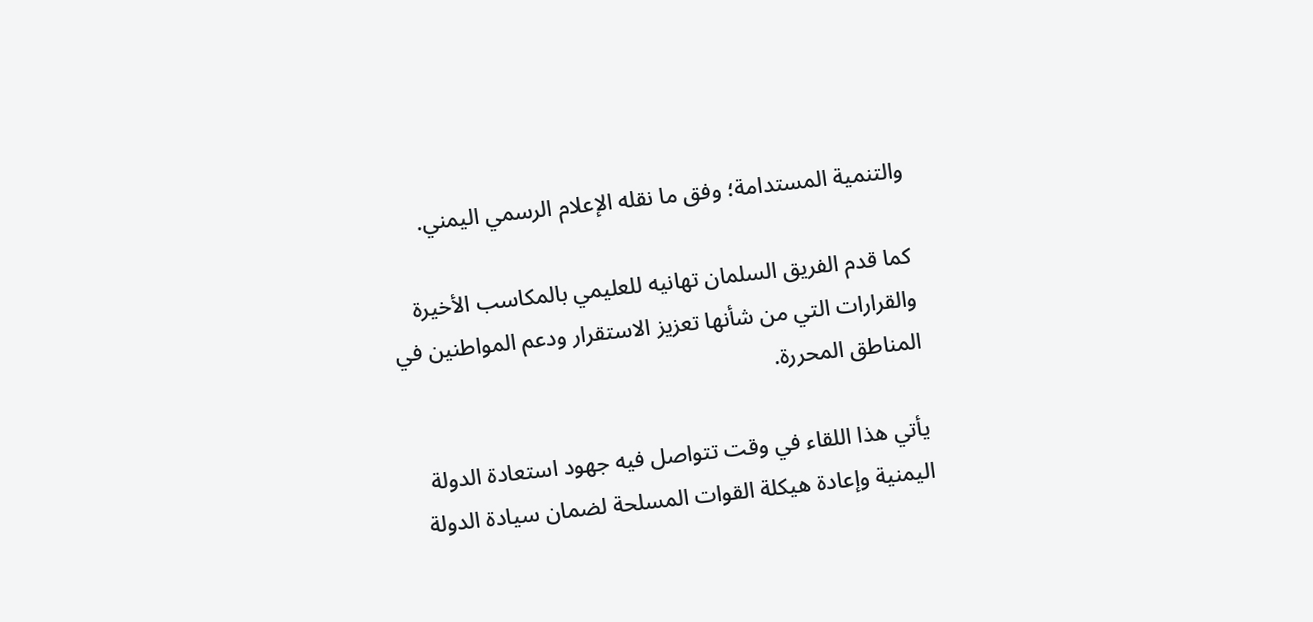والتنمية المستدامة؛ وفق ما نقله الإعلام الرسمي اليمني.

كما قدم الفريق السلمان تهانيه للعليمي بالمكاسب الأخيرة والقرارات التي من شأنها تعزيز الاستقرار ودعم المواطنين في المناطق المحررة.

يأتي هذا اللقاء في وقت تتواصل فيه جهود استعادة الدولة اليمنية وإعادة هيكلة القوات المسلحة لضمان سيادة الدولة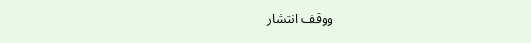ووقف انتشار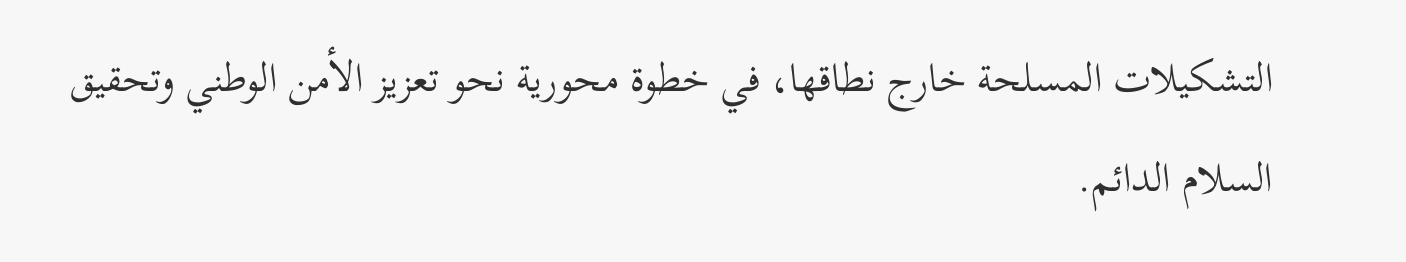التشكيلات المسلحة خارج نطاقها، في خطوة محورية نحو تعزيز الأمن الوطني وتحقيق السلام الدائم.